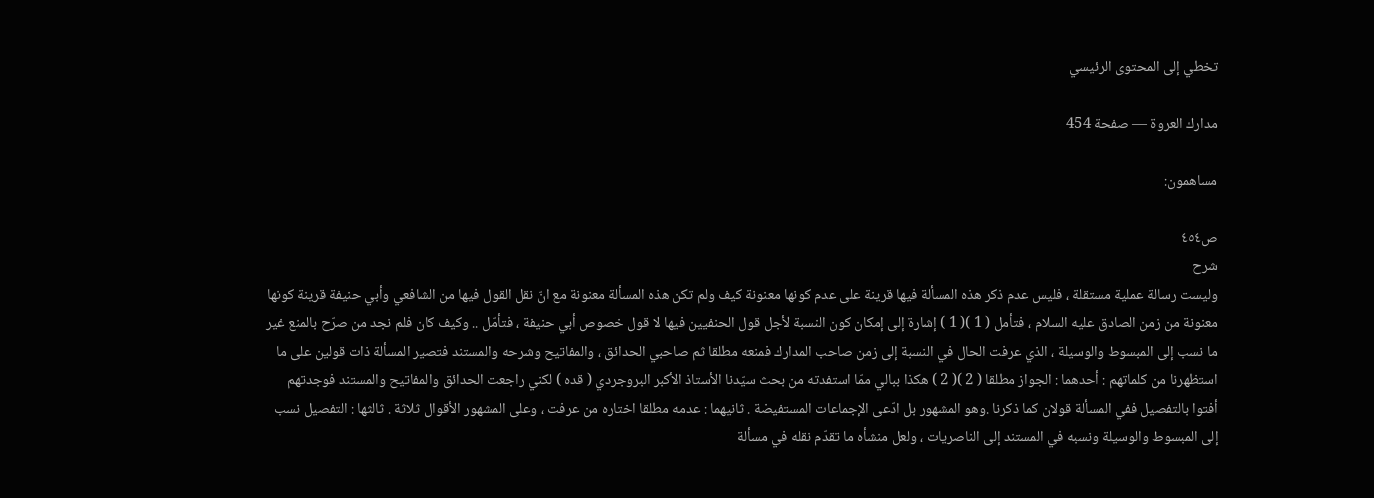تخطي إلى المحتوى الرئيسي

مدارك العروة — صفحة 454

مساهمون:

ص٤٥٤
شرح
وليست رسالة عملية مستقلة ، فليس عدم ذكر هذه المسألة فيها قرينة على عدم كونها معنونة كيف ولم تكن هذه المسألة معنونة مع انّ نقل القول فيها من الشافعي وأبي حنيفة قرينة كونها معنونة من زمن الصادق عليه السلام ، فتأمل ( 1 )( 1 ) إشارة إلى إمكان كون النسبة لأجل قول الحنفيين فيها لا قول خصوص أبي حنيفة ، فتأمّل .. وكيف كان فلم نجد من صرّح بالمنع غير ما نسب إلى المبسوط والوسيلة ، الذي عرفت الحال في النسبة إلى زمن صاحب المدارك فمنعه مطلقا ثم صاحبي الحدائق ، والمفاتيح وشرحه والمستند فتصير المسألة ذات قولين على ما استظهرنا من كلماتهم : أحدهما : الجواز مطلقا ( 2 )( 2 ) هكذا ببالي ممّا استفدته من بحث سيّدنا الأستاذ الأكبر البروجردي ( قده ) لكني راجعت الحدائق والمفاتيح والمستند فوجدتهم أفتوا بالتفصيل ففي المسألة قولان كما ذكرنا .وهو المشهور بل ادّعى الإجماعات المستفيضة . ثانيهما : عدمه مطلقا اختاره من عرفت ، وعلى المشهور الأقوال ثلاثة . ثالثها : التفصيل نسب إلى المبسوط والوسيلة ونسبه في المستند إلى الناصريات ، ولعل منشأه ما تقدّم نقله في مسألة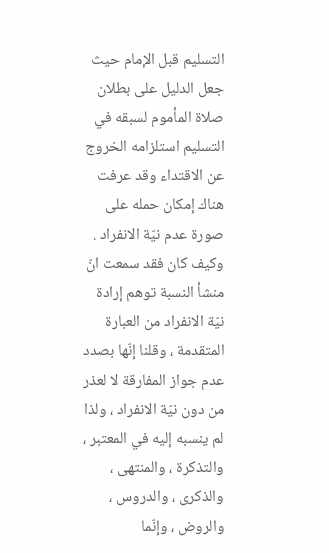التسليم قبل الإمام حيث جعل الدليل على بطلان صلاة المأموم لسبقه في التسليم استلزامه الخروج عن الاقتداء وقد عرفت هناك إمكان حمله على صورة عدم نيّة الانفراد . وكيف كان فقد سمعت انّ منشأ النسبة توهم إرادة نيّة الانفراد من العبارة المتقدمة ، وقلنا إنّها بصدد عدم جواز المفارقة لا لعذر من دون نيّة الانفراد ، ولذا لم ينسبه إليه في المعتبر ، والتذكرة ، والمنتهى ، والذكرى ، والدروس ، والروض ، وإنّما